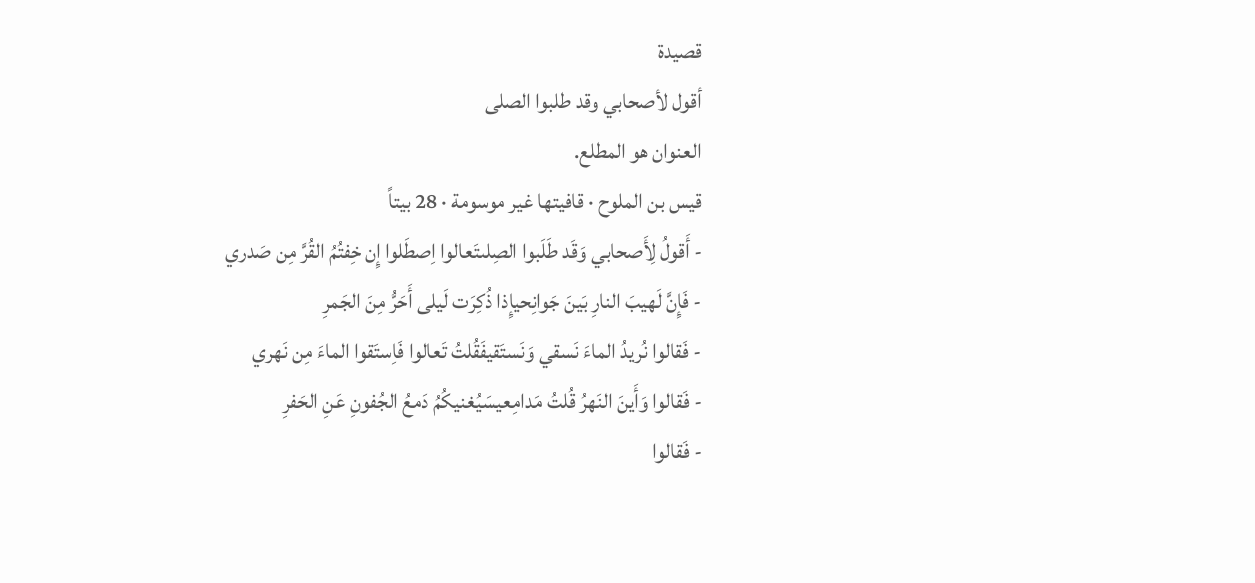قصيدة
أقول لأصحابي وقد طلبوا الصلى
العنوان هو المطلع.
قيس بن الملوح · قافيتها غير موسومة · 28 بيتاً
- أَقولُ لِأَصحابي وَقَد طَلَبوا الصِلىتَعالوا اِصطَلوا إِن خِفتُمُ القُرَّ مِن صَدري
- فَإِنَّ لَهيبَ النارِ بَينَ جَوانِحيإِذا ذُكِرَت لَيلى أَحَرُّ مِنَ الجَمرِ
- فَقالوا نُريدُ الماءَ نَسقي وَنَستَقيفَقُلتُ تَعالوا فَاِستَقوا الماءَ مِن نَهري
- فَقالوا وَأَينَ النَهرُ قُلتُ مَدامِعيسَيُغنيكُمُ دَمعُ الجُفونِ عَنِ الحَفرِ
- فَقالوا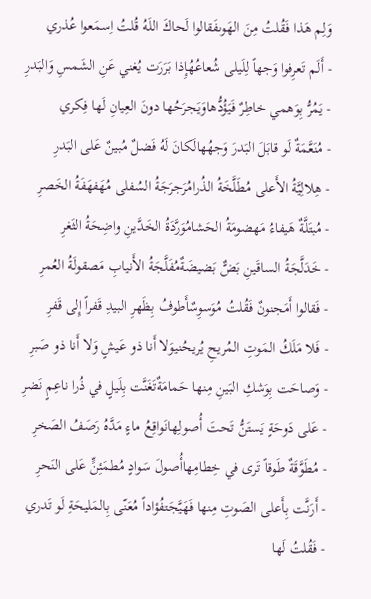وَلِم هَذا فَقُلتُ مِنَ الهَوىفَقالوا لَحاكَ اللَهُ قُلتُ اِسمَعوا عُذري
- أَلَم تَعرِفوا وَجهاً لِلَيلى شُعاعُهُإِذا بَرَرَت يُغني عَنِ الشَمسِ وَالبَدرِ
- يَمُرُّ بِوَهمي خاطِرٌ فَيَؤُدُّهاوَيَجرَحُها دونَ العِيانِ لَها فِكري
- مُنَعَّمَةٌ لَو قابَلَ البَدرَ وَجهُهالَكانَ لَهُ فَضلٌ مُبينٌ عَلى البَدرِ
- هِلالِيَّةُ الأَعلى مُطَلَّخَةُ الذُرامُرَجرَجَةُ السُفلى مُهَفهَفَةُ الخَصرِ
- مُبتَلَّةٌ هَيفاءُ مَهضومَةُ الحَشامُوَرَّدَةُ الخَدَّينِ واضِحَةُ الثَغرِ
- خَدَلَّجَةُ الساقَينِ بَضٌّ بَضيضَةٌمُفَلَّجَةُ الأَنيابِ مَصقولَةُ العُمرِ
- فَقالوا أَمَجنونٌ فَقُلتُ مُوَسوِسٌأَطوفُ بِظَهرِ البيدِ قَفراً إِلى قَفرِ
- فَلا مَلَكُ المَوتِ المُريحِ يُريحُنيوَلا أَنا ذو عَيشٍ وَلا أَنا ذو صَبرِ
- وَصاحَت بِوَشكِ البَينِ مِنها حَمامَةٌتَغَنَّت بِلَيلٍ في ذُرا ناعِمٍ نَضرِ
- عَلى دَوحَةٍ يَستَنُّ تَحتَ أُصولِهانَواقِعُ ماءٍ مَدَّهُ رَصَفُ الصَخرِ
- مُطَوَّقَةٌ طَوقاً تَرى في خِطامِهاأُصولَ سَوادٍ مُطمَئِنٍّ عَلى النَحرِ
- أَرَنَّت بِأَعلى الصَوتِ مِنها فَهَيَّجَتفُؤاداً مُعَنّى بِالمَليحَةِ لَو تَدري
- فَقُلتُ لَها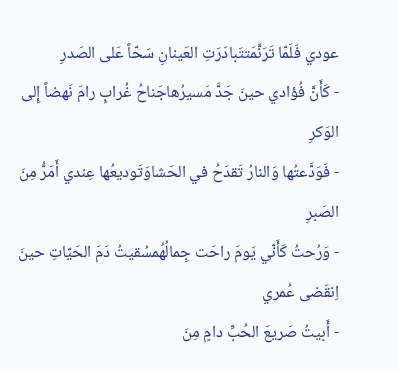عودي فَلَمّا تَرَنَّمَتتَبادَرَتِ العَينانِ سَحّاً عَلى الصَدرِ
- كَأَنَّ فُؤادي حينَ جَدَّ مَسيرُهاجَناحُ غُرابٍ رامَ نَهضاً إِلى الوَكرِ
- فَوَدَّعتُها وَالنارُ تَقدَحُ في الحَشاوَتَوديعُها عِندي أَمَرُّ مِنَ الصَبرِ
- وَرُحتُ كَأَنّي يَومَ راحَت جِمالُهُمسُقيتُ دَمَ الحَيّاتِ حينَ اِنقَضى عُمري
- أَبيتُ صَريعَ الحُبِّ دامٍ مِنَ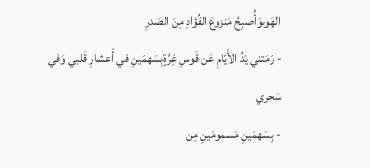الهَوىوَأُصبِحُ مَنزوعَ الفُؤادِ مِنَ الصَدرِ
- رَمَتني يَدُ الأَيّامِ عَن قَوسِ غِرَّةٍبِسَهمَينِ في أَعشارِ قَلبي وَفي سَحري
- بِسَهمَينِ مَسمومَينِ مِن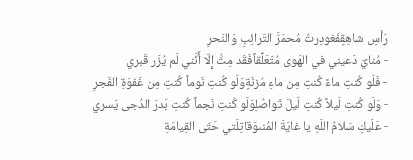رَأسِ شاهِقٍفَغودِرتُ مُحمَرَّ التَرائِبِ وَالنَحرِ
- مُنايَ دَعيني في الهَوى مُتَعَلِّقاًفَقَد مِتُّ إِلّا أَنَّني لَم يُزَر قَبري
- فَلَو كُنتِ ماءً كُنتِ مِن ماءِ مُزنَةٍوَلَو كُنتِ نَوماً كُنتِ مِن غَفوَةِ الفَجرِ
- وَلَو كُنتِ لَيلاً كُنتِ لَيلَ تَواصُلِوَلَو كُنتِ نَجماً كُنتِ بَدرَ الدُجى يَسري
- عَلَيكِ سَلامُ اللَهِ يا غايَةَ المُنىوَقاتِلَتي حَتّى القِيامَةِ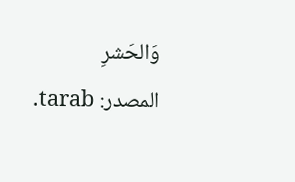وَالحَشرِ
المصدر: tarab.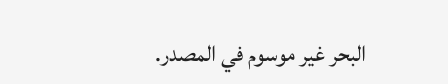البحر غير موسوم في المصدر.